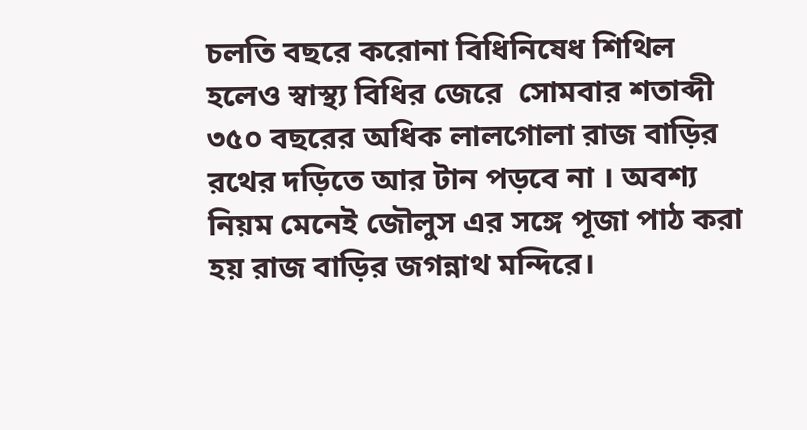চলতি বছরে করোনা বিধিনিষেধ শিথিল হলেও স্বাস্থ্য বিধির জেরে  সোমবার শতাব্দী ৩৫০ বছরের অধিক লালগোলা রাজ বাড়ির রথের দড়িতে আর টান পড়বে না । অবশ্য নিয়ম মেনেই জৌলুস এর সঙ্গে পূজা পাঠ করা হয় রাজ বাড়ির জগন্নাথ মন্দিরে।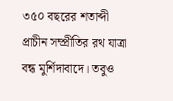৩৫০ বছরের শতাব্দী প্রাচীন সম্প্রীতির রথ যাত্রা বন্ধ মুর্শিদাবাদে। তবুও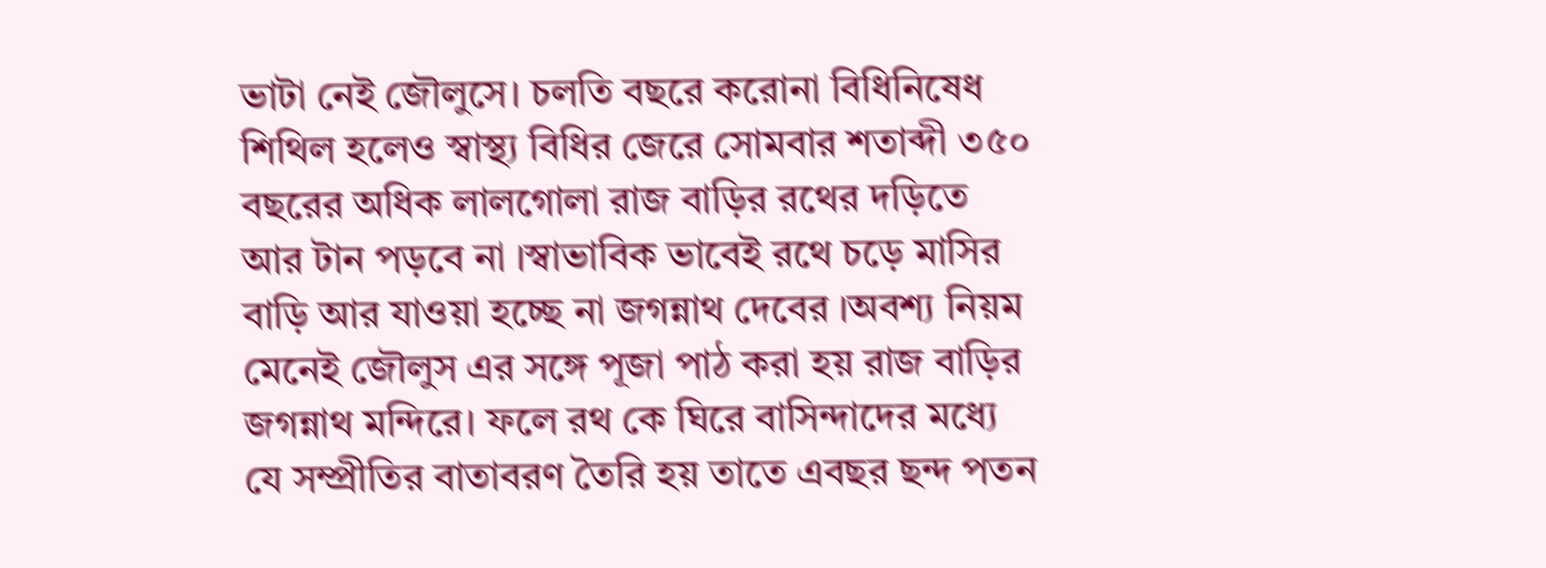ভাটা নেই জৌলুসে। চলতি বছরে করোনা বিধিনিষেধ শিথিল হলেও স্বাস্থ্য বিধির জেরে সোমবার শতাব্দী ৩৫০ বছরের অধিক লালগোলা রাজ বাড়ির রথের দড়িতে আর টান পড়বে না ।স্বাভাবিক ভাবেই রথে চড়ে মাসির বাড়ি আর যাওয়া হচ্ছে না জগন্নাথ দেবের ।অবশ্য নিয়ম মেনেই জৌলুস এর সঙ্গে পূজা পাঠ করা হয় রাজ বাড়ির জগন্নাথ মন্দিরে। ফলে রথ কে ঘিরে বাসিন্দাদের মধ্যে যে সম্প্রীতির বাতাবরণ তৈরি হয় তাতে এবছর ছন্দ পতন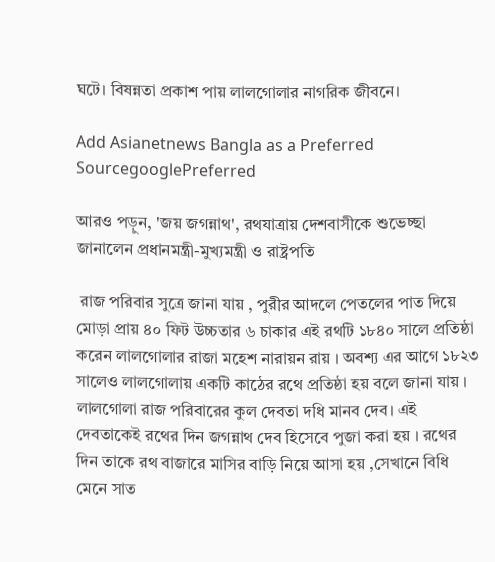ঘটে। বিষন্নতা প্রকাশ পায় লালগোলার নাগরিক জীবনে।

Add Asianetnews Bangla as a Preferred SourcegooglePreferred

আরও পড়ুন, 'জয় জগন্নাথ', রথযাত্রায় দেশবাসীকে শুভেচ্ছা জানালেন প্রধানমন্ত্রী-মুখ্যমন্ত্রী ও রাষ্ট্রপতি

 রাজ পরিবার সুত্রে জানা যায় , পুরীর আদলে পেতলের পাত দিয়ে মোড়া প্রায় ৪০ ফিট উচ্চতার ৬ চাকার এই রথটি ১৮৪০ সালে প্রতিষ্ঠা করেন লালগোলার রাজা মহেশ নারায়ন রায় । অবশ্য এর আগে ১৮২৩ সালেও লালগোলায় একটি কাঠের রথে প্রতিষ্ঠা হয় বলে জানা যায় । লালগোলা রাজ পরিবারের কুল দেবতা দধি মানব দেব। এই দেবতাকেই রথের দিন জগন্নাথ দেব হিসেবে পুজা করা হয় । রথের দিন তাকে রথ বাজারে মাসির বাড়ি নিয়ে আসা হয় ,সেখানে বিধি মেনে সাত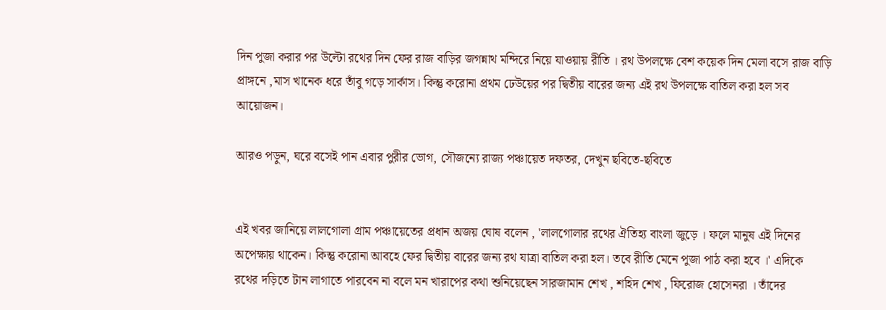দিন পুজা করার পর উল্টো রথের দিন ফের রাজ বাড়ির জগন্নাথ মন্দিরে নিয়ে যাওয়ায় রীতি । রথ উপলক্ষে বেশ কয়েক দিন মেলা বসে রাজ বাড়ি প্রাঙ্গনে ,মাস খানেক ধরে তাঁবু গড়ে সার্কাস। কিন্তু করোনা প্রথম ঢেউয়ের পর দ্বিতীয় বারের জন্য এই রথ উপলক্ষে বাতিল করা হল সব আয়োজন।

আরও পড়ুন, ঘরে বসেই পান এবার পুরীর ভোগ, সৌজন্যে রাজ্য পঞ্চায়েত দফতর, দেখুন ছবিতে-ছবিতে


এই খবর জানিয়ে লালগোলা গ্রাম পঞ্চায়েতের প্রধান অজয় ঘোষ বলেন , 'লালগোলার রথের ঐতিহ্য বাংলা জুড়ে । ফলে মানুষ এই দিনের অপেক্ষায় থাকেন। কিন্তু করোনা আবহে ফের দ্বিতীয় বারের জন্য রথ যাত্রা বাতিল করা হল। তবে রীতি মেনে পুজা পাঠ করা হবে ।' এদিকে রথের দড়িতে টান লাগাতে পারবেন না বলে মন খারাপের কথা শুনিয়েছেন সারজামান শেখ , শহিদ শেখ , ফিরোজ হোসেনরা । তাঁদের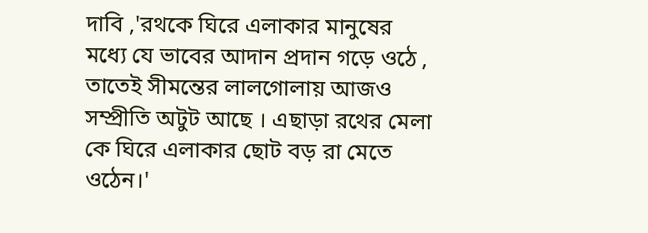দাবি ,'রথকে ঘিরে এলাকার মানুষের মধ্যে যে ভাবের আদান প্রদান গড়ে ওঠে , তাতেই সীমন্তের লালগোলায় আজও সম্প্রীতি অটুট আছে । এছাড়া রথের মেলা কে ঘিরে এলাকার ছোট বড় রা মেতে ওঠেন।'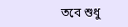তবে শুধু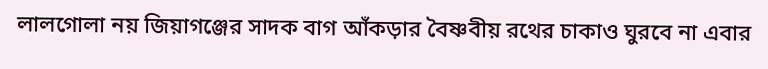লালগোলা নয় জিয়াগঞ্জের সাদক বাগ আঁকড়ার বৈষ্ণবীয় রথের চাকাও ঘুরবে না এবার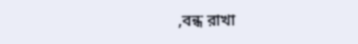,বন্ধ রাখা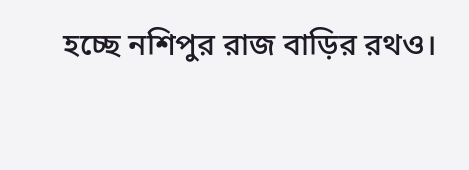হচ্ছে নশিপুর রাজ বাড়ির রথও।